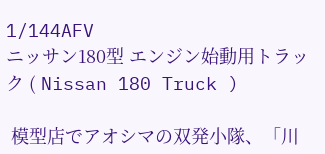1/144AFV
ニッサン180型 エンジン始動用トラック ( Nissan 180 Truck )

 模型店でアオシマの双発小隊、「川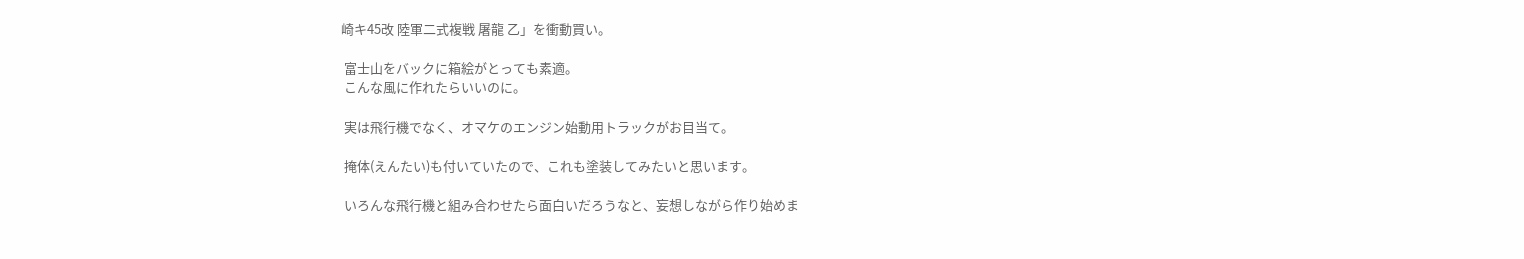崎キ45改 陸軍二式複戦 屠龍 乙」を衝動買い。

 富士山をバックに箱絵がとっても素適。
 こんな風に作れたらいいのに。

 実は飛行機でなく、オマケのエンジン始動用トラックがお目当て。

 掩体(えんたい)も付いていたので、これも塗装してみたいと思います。

 いろんな飛行機と組み合わせたら面白いだろうなと、妄想しながら作り始めま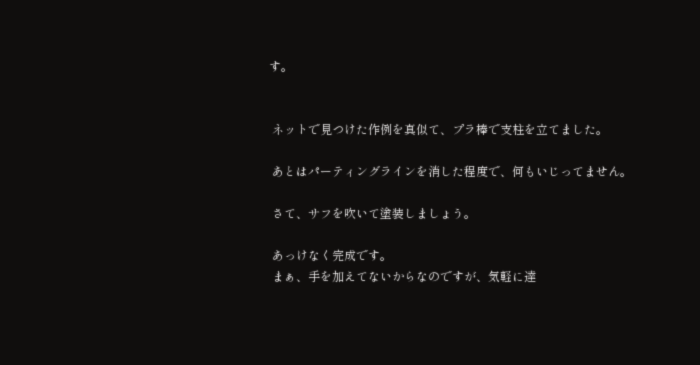す。


 ネットで見つけた作例を真似て、プラ棒で支柱を立てました。

 あとはパーティングラインを消した程度で、何もいじってません。

 さて、サフを吹いて塗装しましょう。

 あっけなく完成です。
 まぁ、手を加えてないからなのですが、気軽に達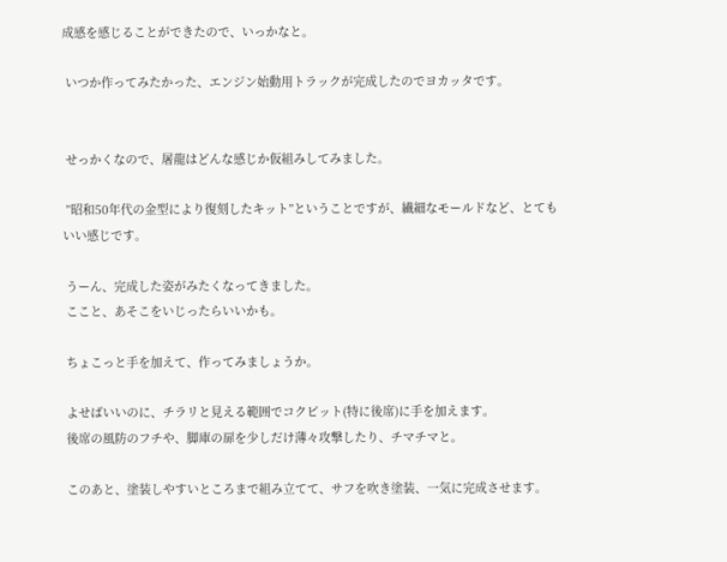成感を感じることができたので、いっかなと。

 いつか作ってみたかった、エンジン始動用トラックが完成したのでヨカッタです。


 せっかくなので、屠龍はどんな感じか仮組みしてみました。

 ”昭和50年代の金型により復刻したキット”ということですが、繊細なモールドなど、とてもいい感じです。

 うーん、完成した姿がみたくなってきました。
 ここと、あそこをいじったらいいかも。

 ちょこっと手を加えて、作ってみましょうか。

 よせばいいのに、チラリと見える範囲でコクピット(特に後席)に手を加えます。
 後席の風防のフチや、脚庫の扉を少しだけ薄々攻撃したり、チマチマと。

 このあと、塗装しやすいところまで組み立てて、サフを吹き塗装、一気に完成させます。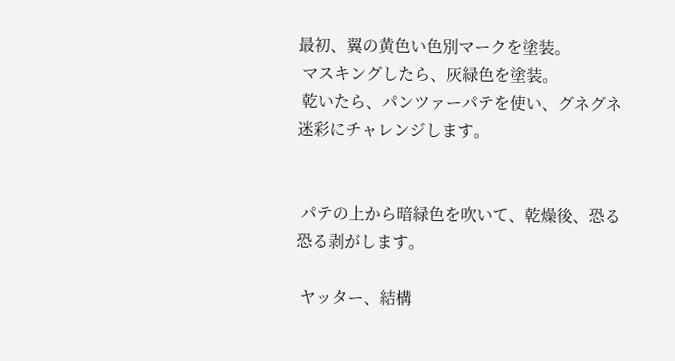最初、翼の黄色い色別マークを塗装。
 マスキングしたら、灰緑色を塗装。
 乾いたら、パンツァーパテを使い、グネグネ迷彩にチャレンジします。


 パテの上から暗緑色を吹いて、乾燥後、恐る恐る剥がします。

 ヤッター、結構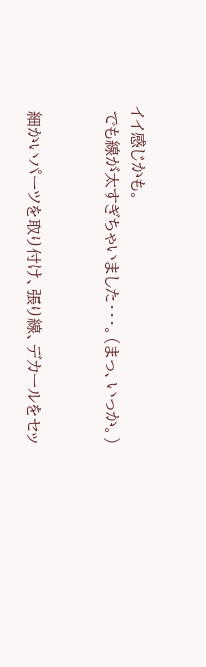イイ感じかも。
 でも線が太すぎちゃいました・・・。(まっ、いっか。)


 細かいパーツを取り付け、張り線、デカールをセッ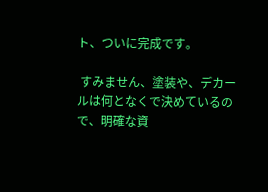ト、ついに完成です。

 すみません、塗装や、デカールは何となくで決めているので、明確な資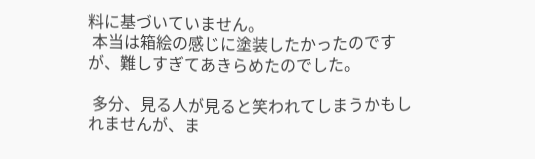料に基づいていません。
 本当は箱絵の感じに塗装したかったのですが、難しすぎてあきらめたのでした。

 多分、見る人が見ると笑われてしまうかもしれませんが、ま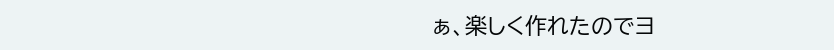ぁ、楽しく作れたのでヨ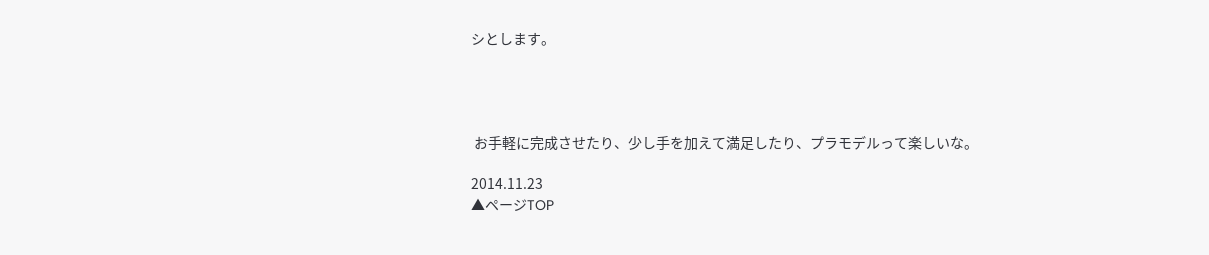シとします。




 お手軽に完成させたり、少し手を加えて満足したり、プラモデルって楽しいな。

2014.11.23
▲ページTOP